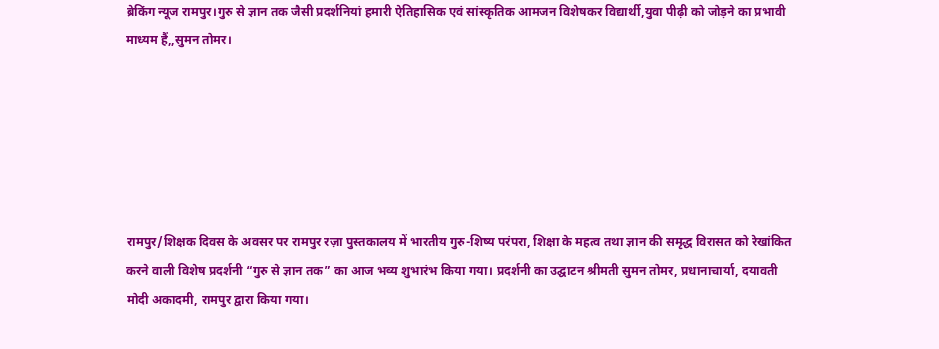ब्रेकिंग न्यूज रामपुर।गुरु से ज्ञान तक जैसी प्रदर्शनियां हमारी ऐतिहासिक एवं सांस्कृतिक आमजन विशेषकर विद्यार्थी,युवा पीढ़ी को जोड़ने का प्रभावी माध्यम हैं,,सुमन तोमर।






रामपुर/शिक्षक दिवस के अवसर पर रामपुर रज़ा पुस्तकालय में भारतीय गुरु-शिष्य परंपरा, शिक्षा के महत्व तथा ज्ञान की समृद्ध विरासत को रेखांकित करने वाली विशेष प्रदर्शनी “गुरु से ज्ञान तक” का आज भव्य शुभारंभ किया गया। प्रदर्शनी का उद्घाटन श्रीमती सुमन तोमर, प्रधानाचार्या, दयावती मोदी अकादमी, रामपुर द्वारा किया गया।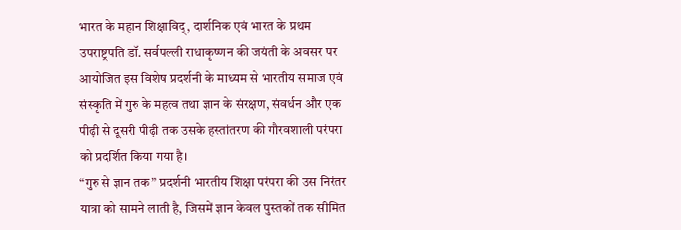भारत के महान शिक्षाविद्, दार्शनिक एवं भारत के प्रथम उपराष्ट्रपति डॉ. सर्वपल्ली राधाकृष्णन की जयंती के अवसर पर आयोजित इस विशेष प्रदर्शनी के माध्यम से भारतीय समाज एवं संस्कृति में गुरु के महत्व तथा ज्ञान के संरक्षण, संवर्धन और एक पीढ़ी से दूसरी पीढ़ी तक उसके हस्तांतरण की गौरवशाली परंपरा को प्रदर्शित किया गया है।
“गुरु से ज्ञान तक” प्रदर्शनी भारतीय शिक्षा परंपरा की उस निरंतर यात्रा को सामने लाती है, जिसमें ज्ञान केवल पुस्तकों तक सीमित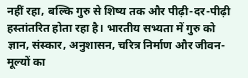नहीं रहा, बल्कि गुरु से शिष्य तक और पीढ़ी-दर-पीढ़ी हस्तांतरित होता रहा है। भारतीय सभ्यता में गुरु को ज्ञान, संस्कार, अनुशासन, चरित्र निर्माण और जीवन-मूल्यों का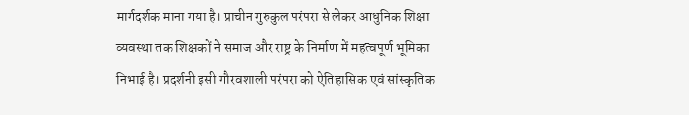मार्गदर्शक माना गया है। प्राचीन गुरुकुल परंपरा से लेकर आधुनिक शिक्षा व्यवस्था तक शिक्षकों ने समाज और राष्ट्र के निर्माण में महत्वपूर्ण भूमिका निभाई है। प्रदर्शनी इसी गौरवशाली परंपरा को ऐतिहासिक एवं सांस्कृतिक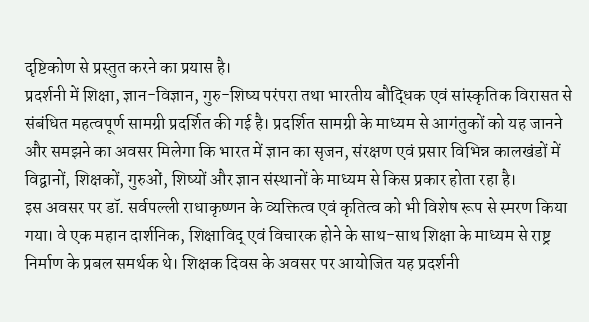दृष्टिकोण से प्रस्तुत करने का प्रयास है।
प्रदर्शनी में शिक्षा, ज्ञान-विज्ञान, गुरु-शिष्य परंपरा तथा भारतीय बौद्धिक एवं सांस्कृतिक विरासत से संबंधित महत्वपूर्ण सामग्री प्रदर्शित की गई है। प्रदर्शित सामग्री के माध्यम से आगंतुकों को यह जानने और समझने का अवसर मिलेगा कि भारत में ज्ञान का सृजन, संरक्षण एवं प्रसार विभिन्न कालखंडों में विद्वानों, शिक्षकों, गुरुओं, शिष्यों और ज्ञान संस्थानों के माध्यम से किस प्रकार होता रहा है।
इस अवसर पर डॉ. सर्वपल्ली राधाकृष्णन के व्यक्तित्व एवं कृतित्व को भी विशेष रूप से स्मरण किया गया। वे एक महान दार्शनिक, शिक्षाविद् एवं विचारक होने के साथ-साथ शिक्षा के माध्यम से राष्ट्र निर्माण के प्रबल समर्थक थे। शिक्षक दिवस के अवसर पर आयोजित यह प्रदर्शनी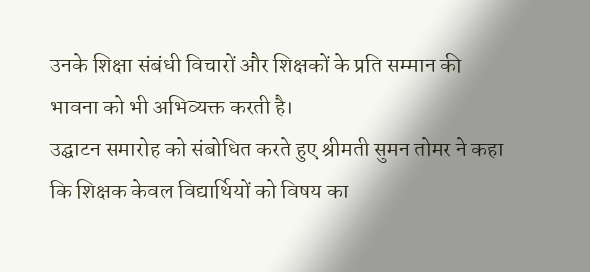उनके शिक्षा संबंधी विचारों और शिक्षकों के प्रति सम्मान की भावना को भी अभिव्यक्त करती है।
उद्घाटन समारोह को संबोधित करते हुए श्रीमती सुमन तोमर ने कहा कि शिक्षक केवल विद्यार्थियों को विषय का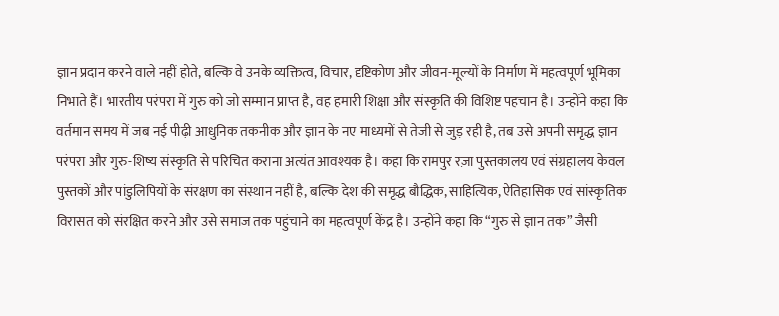ज्ञान प्रदान करने वाले नहीं होते, बल्कि वे उनके व्यक्तित्व, विचार, दृष्टिकोण और जीवन-मूल्यों के निर्माण में महत्वपूर्ण भूमिका निभाते हैं। भारतीय परंपरा में गुरु को जो सम्मान प्राप्त है, वह हमारी शिक्षा और संस्कृति की विशिष्ट पहचान है। उन्होंने कहा कि वर्तमान समय में जब नई पीढ़ी आधुनिक तकनीक और ज्ञान के नए माध्यमों से तेजी से जुड़ रही है, तब उसे अपनी समृद्ध ज्ञान परंपरा और गुरु-शिष्य संस्कृति से परिचित कराना अत्यंत आवश्यक है। कहा कि रामपुर रज़ा पुस्तकालय एवं संग्रहालय केवल पुस्तकों और पांडुलिपियों के संरक्षण का संस्थान नहीं है, बल्कि देश की समृद्ध बौद्धिक, साहित्यिक, ऐतिहासिक एवं सांस्कृतिक विरासत को संरक्षित करने और उसे समाज तक पहुंचाने का महत्वपूर्ण केंद्र है। उन्होंने कहा कि “गुरु से ज्ञान तक” जैसी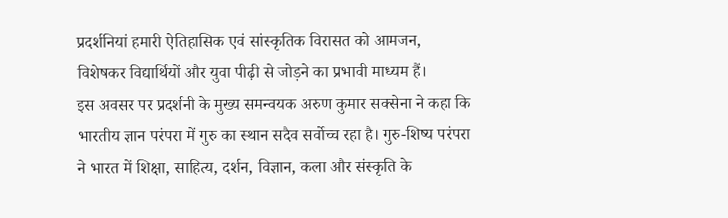प्रदर्शनियां हमारी ऐतिहासिक एवं सांस्कृतिक विरासत को आमजन, विशेषकर विद्यार्थियों और युवा पीढ़ी से जोड़ने का प्रभावी माध्यम हैं।
इस अवसर पर प्रदर्शनी के मुख्य समन्वयक अरुण कुमार सक्सेना ने कहा कि भारतीय ज्ञान परंपरा में गुरु का स्थान सदैव सर्वोच्च रहा है। गुरु-शिष्य परंपरा ने भारत में शिक्षा, साहित्य, दर्शन, विज्ञान, कला और संस्कृति के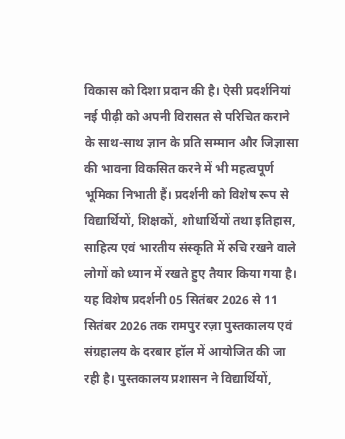विकास को दिशा प्रदान की है। ऐसी प्रदर्शनियां नई पीढ़ी को अपनी विरासत से परिचित कराने के साथ-साथ ज्ञान के प्रति सम्मान और जिज्ञासा की भावना विकसित करने में भी महत्वपूर्ण भूमिका निभाती हैं। प्रदर्शनी को विशेष रूप से विद्यार्थियों, शिक्षकों, शोधार्थियों तथा इतिहास, साहित्य एवं भारतीय संस्कृति में रुचि रखने वाले लोगों को ध्यान में रखते हुए तैयार किया गया है। यह विशेष प्रदर्शनी 05 सितंबर 2026 से 11 सितंबर 2026 तक रामपुर रज़ा पुस्तकालय एवं संग्रहालय के दरबार हॉल में आयोजित की जा रही है। पुस्तकालय प्रशासन ने विद्यार्थियों,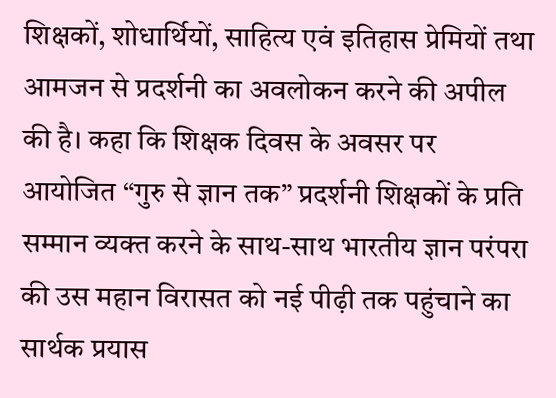शिक्षकों, शोधार्थियों, साहित्य एवं इतिहास प्रेमियों तथा आमजन से प्रदर्शनी का अवलोकन करने की अपील की है। कहा कि शिक्षक दिवस के अवसर पर आयोजित “गुरु से ज्ञान तक” प्रदर्शनी शिक्षकों के प्रति सम्मान व्यक्त करने के साथ-साथ भारतीय ज्ञान परंपरा की उस महान विरासत को नई पीढ़ी तक पहुंचाने का सार्थक प्रयास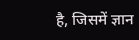है, जिसमें ज्ञान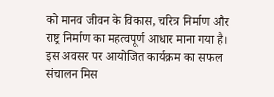को मानव जीवन के विकास, चरित्र निर्माण और राष्ट्र निर्माण का महत्वपूर्ण आधार माना गया है।
इस अवसर पर आयोजित कार्यक्रम का सफल संचालन मिस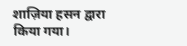शाज़िया हसन द्वारा किया गया।